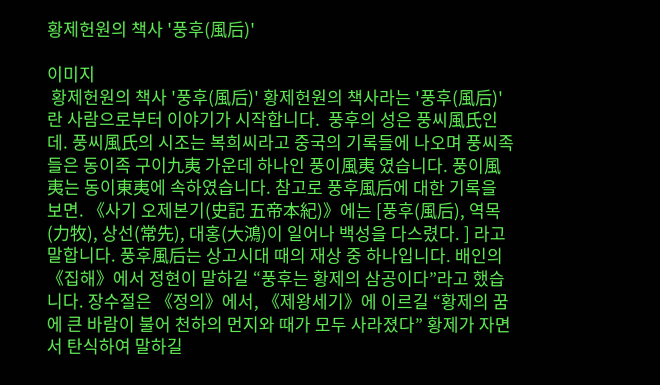황제헌원의 책사 '풍후(風后)'

이미지
 황제헌원의 책사 '풍후(風后)' 황제헌원의 책사라는 '풍후(風后)'란 사람으로부터 이야기가 시작합니다.  풍후의 성은 풍씨風氏인데. 풍씨風氏의 시조는 복희씨라고 중국의 기록들에 나오며 풍씨족들은 동이족 구이九夷 가운데 하나인 풍이風夷 였습니다. 풍이風夷는 동이東夷에 속하였습니다. 참고로 풍후風后에 대한 기록을 보면. 《사기 오제본기(史記 五帝本紀)》에는 [풍후(風后), 역목(力牧), 상선(常先), 대홍(大鴻)이 일어나 백성을 다스렸다. ] 라고 말합니다. 풍후風后는 상고시대 때의 재상 중 하나입니다. 배인의 《집해》에서 정현이 말하길 “풍후는 황제의 삼공이다”라고 했습니다. 장수절은 《정의》에서, 《제왕세기》에 이르길 “황제의 꿈에 큰 바람이 불어 천하의 먼지와 때가 모두 사라졌다” 황제가 자면서 탄식하여 말하길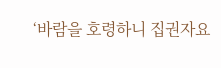‘바람을 호령하니 집권자요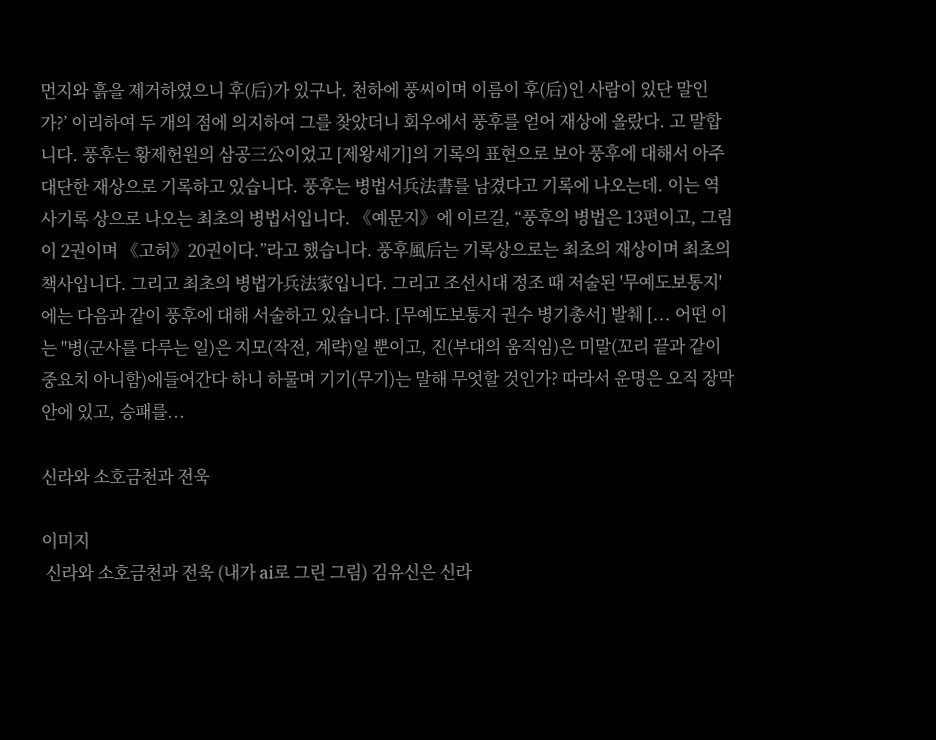먼지와 흙을 제거하였으니 후(后)가 있구나. 천하에 풍씨이며 이름이 후(后)인 사람이 있단 말인가?’ 이리하여 두 개의 점에 의지하여 그를 찾았더니 회우에서 풍후를 얻어 재상에 올랐다. 고 말합니다. 풍후는 황제헌원의 삼공三公이었고 [제왕세기]의 기록의 표현으로 보아 풍후에 대해서 아주 대단한 재상으로 기록하고 있습니다. 풍후는 병법서兵法書를 남겼다고 기록에 나오는데. 이는 역사기록 상으로 나오는 최초의 병법서입니다. 《예문지》에 이르길, “풍후의 병법은 13편이고, 그림이 2권이며 《고허》20권이다.”라고 했습니다. 풍후風后는 기록상으로는 최초의 재상이며 최초의 책사입니다. 그리고 최초의 병법가兵法家입니다. 그리고 조선시대 정조 때 저술된 '무예도보통지'에는 다음과 같이 풍후에 대해 서술하고 있습니다. [무예도보통지 권수 병기총서] 발췌 [... 어떤 이는 "병(군사를 다루는 일)은 지모(작전, 계략)일 뿐이고, 진(부대의 움직임)은 미말(꼬리 끝과 같이 중요치 아니함)에들어간다 하니 하물며 기기(무기)는 말해 무엇할 것인가? 따라서 운명은 오직 장막 안에 있고, 승패를...

신라와 소호금천과 전욱

이미지
 신라와 소호금천과 전욱 (내가 ai로 그린 그림) 김유신은 신라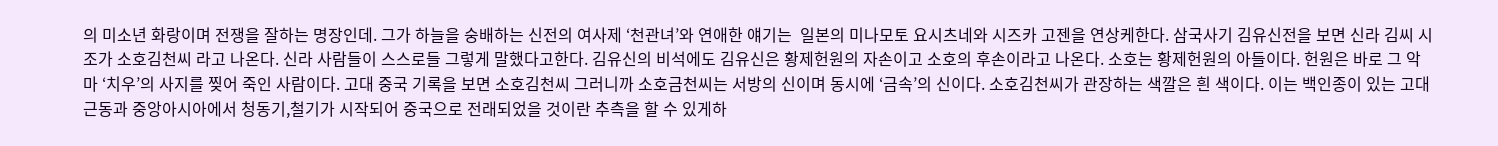의 미소년 화랑이며 전쟁을 잘하는 명장인데. 그가 하늘을 숭배하는 신전의 여사제 ‘천관녀’와 연애한 얘기는  일본의 미나모토 요시츠네와 시즈카 고젠을 연상케한다. 삼국사기 김유신전을 보면 신라 김씨 시조가 소호김천씨 라고 나온다. 신라 사람들이 스스로들 그렇게 말했다고한다. 김유신의 비석에도 김유신은 황제헌원의 자손이고 소호의 후손이라고 나온다. 소호는 황제헌원의 아들이다. 헌원은 바로 그 악마 ‘치우’의 사지를 찢어 죽인 사람이다. 고대 중국 기록을 보면 소호김천씨 그러니까 소호금천씨는 서방의 신이며 동시에 ‘금속’의 신이다. 소호김천씨가 관장하는 색깔은 흰 색이다. 이는 백인종이 있는 고대 근동과 중앙아시아에서 청동기,철기가 시작되어 중국으로 전래되었을 것이란 추측을 할 수 있게하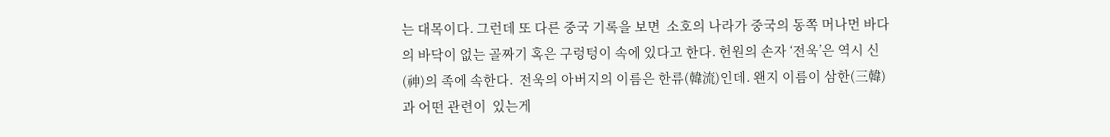는 대목이다. 그런데 또 다른 중국 기록을 보면  소호의 나라가 중국의 동쪽 머나먼 바다의 바닥이 없는 골짜기 혹은 구렁텅이 속에 있다고 한다. 헌원의 손자 ‘전욱’은 역시 신(神)의 족에 속한다.  전욱의 아버지의 이름은 한류(韓流)인데. 왠지 이름이 삼한(三韓)과 어떤 관련이  있는게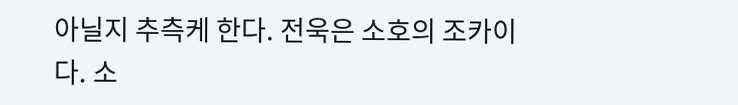아닐지 추측케 한다. 전욱은 소호의 조카이다. 소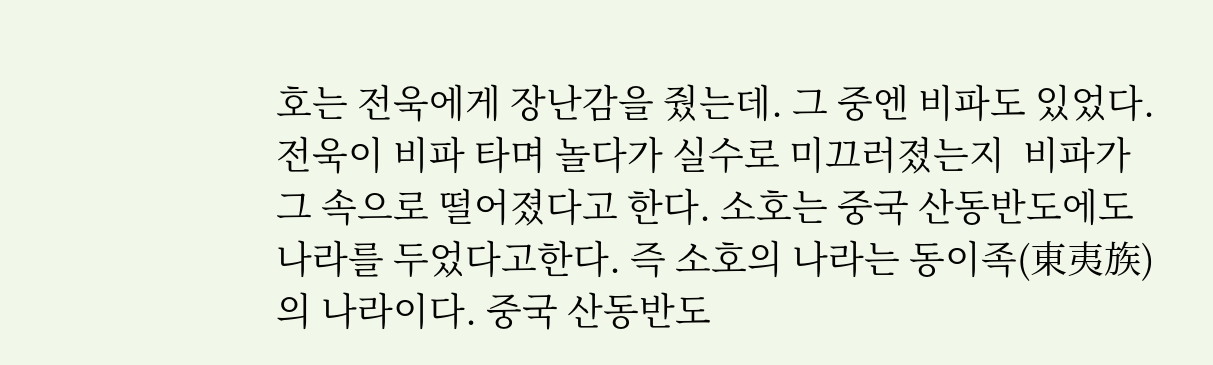호는 전욱에게 장난감을 줬는데. 그 중엔 비파도 있었다.  전욱이 비파 타며 놀다가 실수로 미끄러졌는지  비파가 그 속으로 떨어졌다고 한다. 소호는 중국 산동반도에도 나라를 두었다고한다. 즉 소호의 나라는 동이족(東夷族)의 나라이다. 중국 산동반도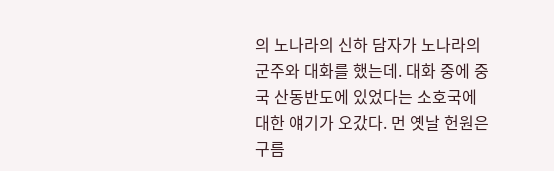의 노나라의 신하 담자가 노나라의 군주와 대화를 했는데. 대화 중에 중국 산동반도에 있었다는 소호국에 대한 얘기가 오갔다. 먼 옛날 헌원은 구름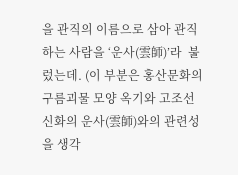을 관직의 이름으로 삼아 관직하는 사람을 ‘운사(雲師)’라  불렀는데. (이 부분은 홍산문화의 구름괴물 모양 옥기와 고조선 신화의 운사(雲師)와의 관련성을 생각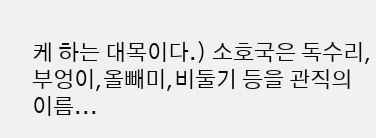케 하는 대목이다.) 소호국은 독수리,부엉이,올빼미,비둘기 등을 관직의 이름...